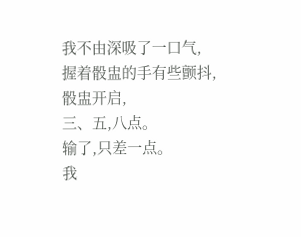我不由深吸了一口气,
握着骰盅的手有些颤抖,
骰盅开启,
三、五,八点。
输了,只差一点。
我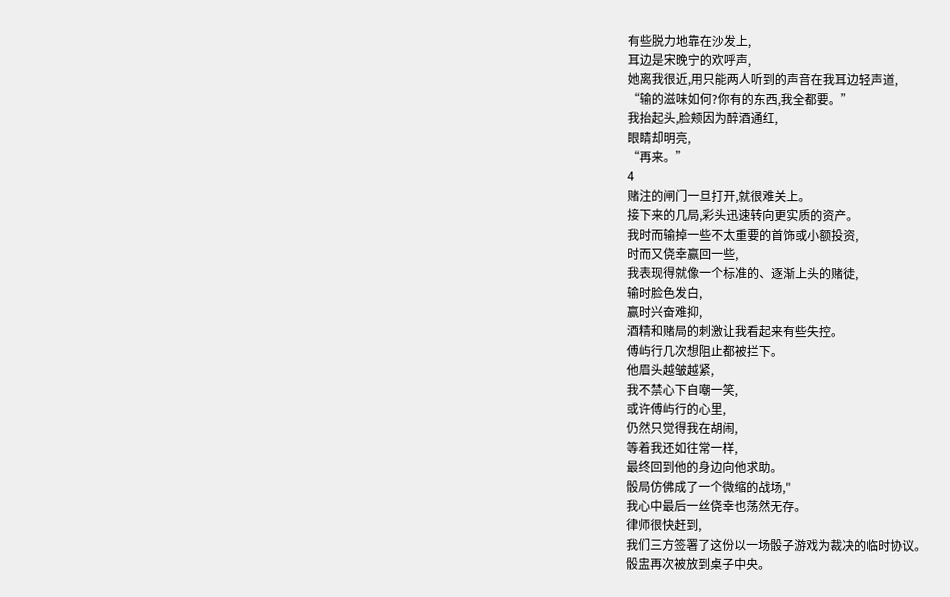有些脱力地靠在沙发上,
耳边是宋晚宁的欢呼声,
她离我很近,用只能两人听到的声音在我耳边轻声道,
“输的滋味如何?你有的东西,我全都要。”
我抬起头,脸颊因为醉酒通红,
眼睛却明亮,
“再来。”
4
赌注的闸门一旦打开,就很难关上。
接下来的几局,彩头迅速转向更实质的资产。
我时而输掉一些不太重要的首饰或小额投资,
时而又侥幸赢回一些,
我表现得就像一个标准的、逐渐上头的赌徒,
输时脸色发白,
赢时兴奋难抑,
酒精和赌局的刺激让我看起来有些失控。
傅屿行几次想阻止都被拦下。
他眉头越皱越紧,
我不禁心下自嘲一笑,
或许傅屿行的心里,
仍然只觉得我在胡闹,
等着我还如往常一样,
最终回到他的身边向他求助。
骰局仿佛成了一个微缩的战场,"
我心中最后一丝侥幸也荡然无存。
律师很快赶到,
我们三方签署了这份以一场骰子游戏为裁决的临时协议。
骰盅再次被放到桌子中央。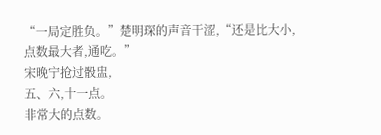“一局定胜负。”楚明琛的声音干涩,“还是比大小,点数最大者,通吃。”
宋晚宁抢过骰盅,
五、六,十一点。
非常大的点数。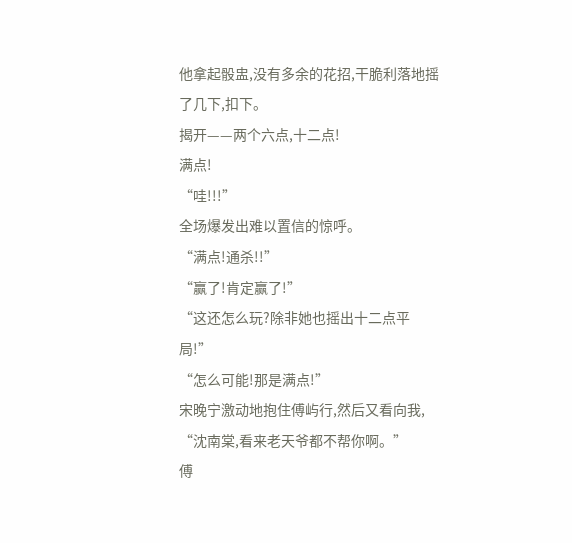他拿起骰盅,没有多余的花招,干脆利落地摇了几下,扣下。
揭开——两个六点,十二点!
满点!
“哇!!!”
全场爆发出难以置信的惊呼。
“满点!通杀!!”
“赢了!肯定赢了!”
“这还怎么玩?除非她也摇出十二点平局!”
“怎么可能!那是满点!”
宋晚宁激动地抱住傅屿行,然后又看向我,
“沈南棠,看来老天爷都不帮你啊。”
傅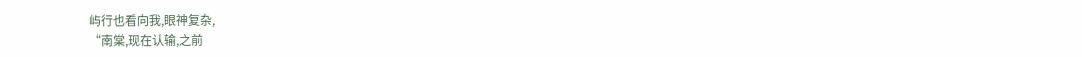屿行也看向我,眼神复杂,
“南棠,现在认输,之前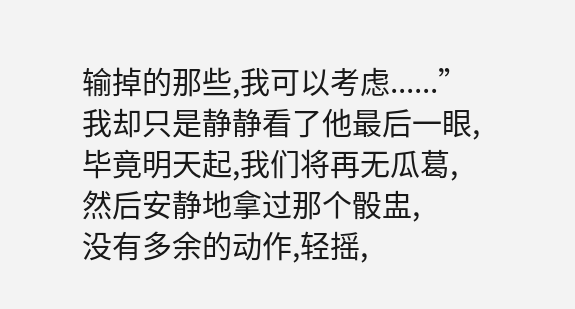输掉的那些,我可以考虑......”
我却只是静静看了他最后一眼,
毕竟明天起,我们将再无瓜葛,
然后安静地拿过那个骰盅,
没有多余的动作,轻摇,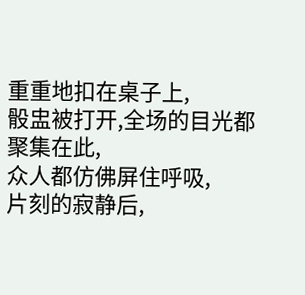重重地扣在桌子上,
骰盅被打开,全场的目光都聚集在此,
众人都仿佛屏住呼吸,
片刻的寂静后,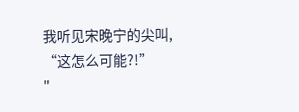我听见宋晚宁的尖叫,
“这怎么可能?!”
"